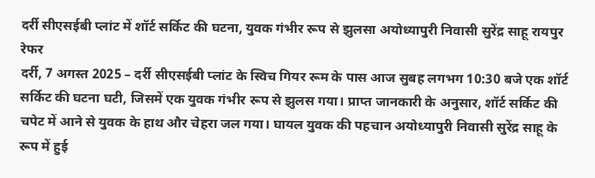दर्री सीएसईबी प्लांट में शॉर्ट सर्किट की घटना, युवक गंभीर रूप से झुलसा अयोध्यापुरी निवासी सुरेंद्र साहू रायपुर रेफर
दर्री, 7 अगस्त 2025 – दर्री सीएसईबी प्लांट के स्विच गियर रूम के पास आज सुबह लगभग 10:30 बजे एक शॉर्ट सर्किट की घटना घटी, जिसमें एक युवक गंभीर रूप से झुलस गया। प्राप्त जानकारी के अनुसार, शॉर्ट सर्किट की चपेट में आने से युवक के हाथ और चेहरा जल गया। घायल युवक की पहचान अयोध्यापुरी निवासी सुरेंद्र साहू के रूप में हुई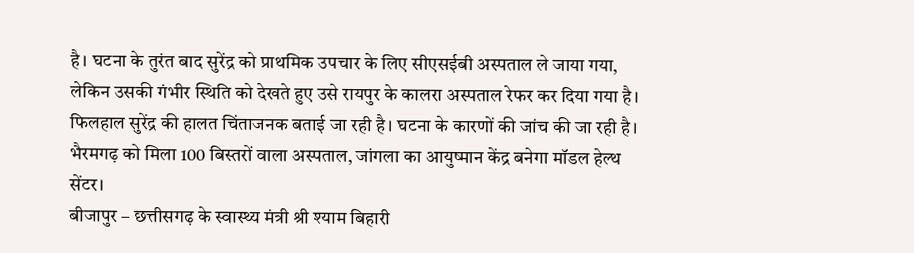है। घटना के तुरंत बाद सुरेंद्र को प्राथमिक उपचार के लिए सीएसईबी अस्पताल ले जाया गया, लेकिन उसकी गंभीर स्थिति को देखते हुए उसे रायपुर के कालरा अस्पताल रेफर कर दिया गया है। फिलहाल सुरेंद्र की हालत चिंताजनक बताई जा रही है। घटना के कारणों की जांच की जा रही है।
भैरमगढ़ को मिला 100 बिस्तरों वाला अस्पताल, जांगला का आयुष्मान केंद्र बनेगा मॉडल हेल्थ सेंटर।
बीजापुर – छत्तीसगढ़ के स्वास्थ्य मंत्री श्री श्याम बिहारी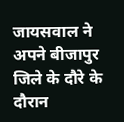जायसवाल ने अपने बीजापुर जिले के दौरे के दौरान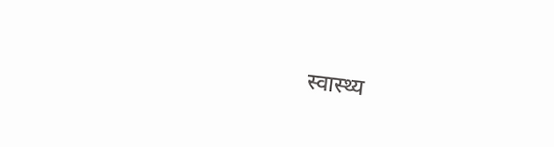स्वास्थ्य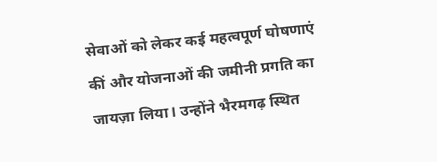सेवाओं को लेकर कई महत्वपूर्ण घोषणाएं कीं और योजनाओं की जमीनी प्रगति का जायज़ा लिया। उन्होंने भैरमगढ़ स्थित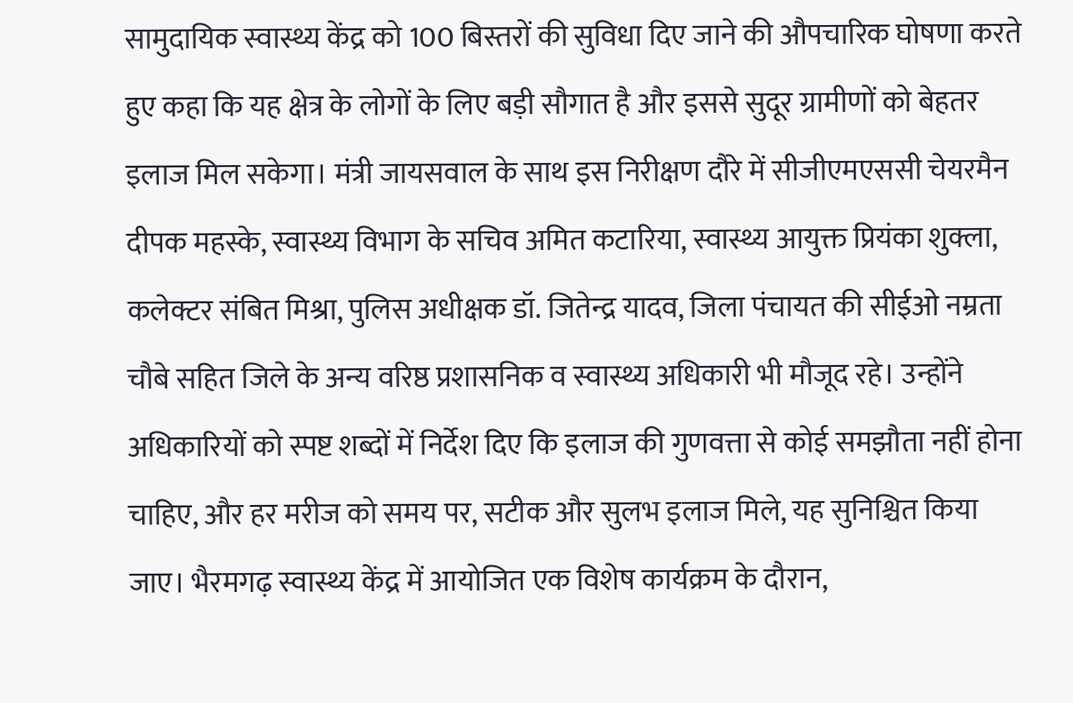सामुदायिक स्वास्थ्य केंद्र को 100 बिस्तरों की सुविधा दिए जाने की औपचारिक घोषणा करते हुए कहा कि यह क्षेत्र के लोगों के लिए बड़ी सौगात है और इससे सुदूर ग्रामीणों को बेहतर इलाज मिल सकेगा। मंत्री जायसवाल के साथ इस निरीक्षण दौरे में सीजीएमएससी चेयरमैन दीपक महस्के, स्वास्थ्य विभाग के सचिव अमित कटारिया, स्वास्थ्य आयुक्त प्रियंका शुक्ला, कलेक्टर संबित मिश्रा, पुलिस अधीक्षक डॉ. जितेन्द्र यादव, जिला पंचायत की सीईओ नम्रता चौबे सहित जिले के अन्य वरिष्ठ प्रशासनिक व स्वास्थ्य अधिकारी भी मौजूद रहे। उन्होंने अधिकारियों को स्पष्ट शब्दों में निर्देश दिए कि इलाज की गुणवत्ता से कोई समझौता नहीं होना चाहिए, और हर मरीज को समय पर, सटीक और सुलभ इलाज मिले, यह सुनिश्चित किया जाए। भैरमगढ़ स्वास्थ्य केंद्र में आयोजित एक विशेष कार्यक्रम के दौरान,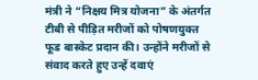मंत्री ने “निक्षय मित्र योजना” के अंतर्गत टीबी से पीड़ित मरीजों को पोषणयुक्त फूड बास्केट प्रदान की। उन्होंने मरीजों से संवाद करते हुए उन्हें दवाएं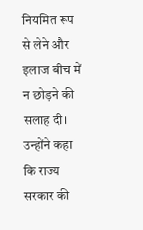नियमित रूप से लेने और इलाज बीच में न छोड़ने की सलाह दी। उन्होंने कहा कि राज्य सरकार की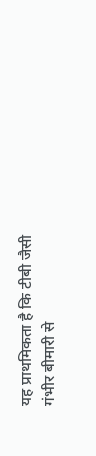यह प्राथमिकता है कि टीबी जैसी गंभीर बीमारी से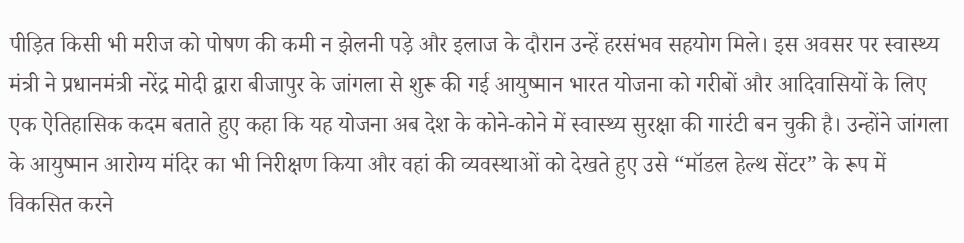पीड़ित किसी भी मरीज को पोषण की कमी न झेलनी पड़े और इलाज के दौरान उन्हें हरसंभव सहयोग मिले। इस अवसर पर स्वास्थ्य मंत्री ने प्रधानमंत्री नरेंद्र मोदी द्वारा बीजापुर के जांगला से शुरू की गई आयुष्मान भारत योजना को गरीबों और आदिवासियों के लिए एक ऐतिहासिक कदम बताते हुए कहा कि यह योजना अब देश के कोने-कोने में स्वास्थ्य सुरक्षा की गारंटी बन चुकी है। उन्होंने जांगला के आयुष्मान आरोग्य मंदिर का भी निरीक्षण किया और वहां की व्यवस्थाओं को देखते हुए उसे “मॉडल हेल्थ सेंटर” के रूप में विकसित करने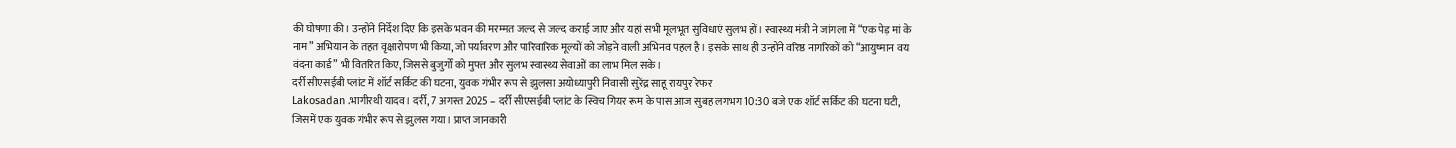की घोषणा की। उन्होंने निर्देश दिए कि इसके भवन की मरम्मत जल्द से जल्द कराई जाए और यहां सभी मूलभूत सुविधाएं सुलभ हों। स्वास्थ्य मंत्री ने जांगला में “एक पेड़ मां के नाम” अभियान के तहत वृक्षारोपण भी किया, जो पर्यावरण और पारिवारिक मूल्यों को जोड़ने वाली अभिनव पहल है। इसके साथ ही उन्होंने वरिष्ठ नागरिकों को “आयुष्मान वय वंदना कार्ड” भी वितरित किए, जिससे बुजुर्गों को मुफ्त और सुलभ स्वास्थ्य सेवाओं का लाभ मिल सके।
दर्री सीएसईबी प्लांट में शॉर्ट सर्किट की घटना, युवक गंभीर रूप से झुलसा अयोध्यापुरी निवासी सुरेंद्र साहू रायपुर रेफर
Lakosadan .भागीरथी यादव। दर्री, 7 अगस्त 2025 – दर्री सीएसईबी प्लांट के स्विच गियर रूम के पास आज सुबह लगभग 10:30 बजे एक शॉर्ट सर्किट की घटना घटी, जिसमें एक युवक गंभीर रूप से झुलस गया। प्राप्त जानकारी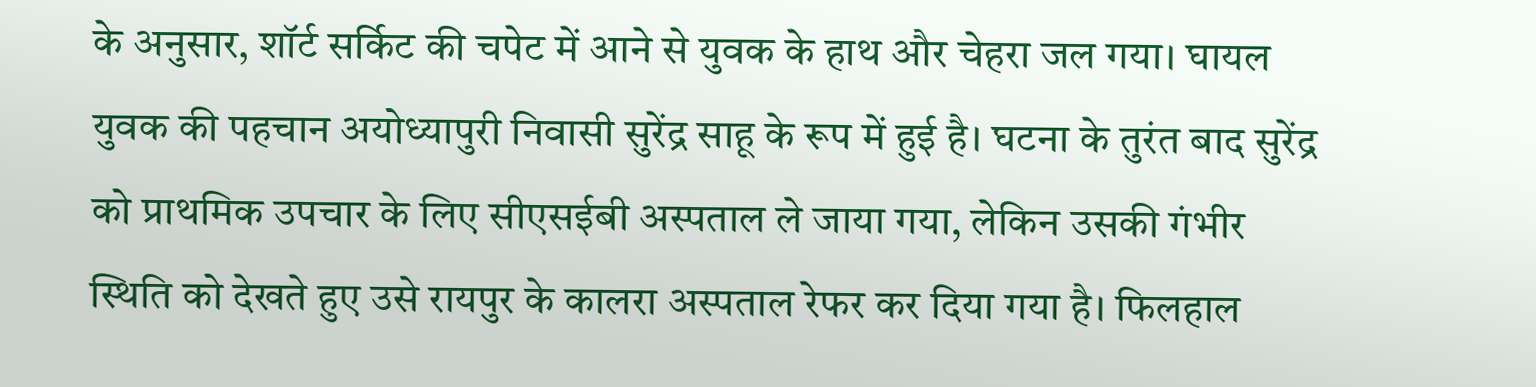के अनुसार, शॉर्ट सर्किट की चपेट में आने से युवक के हाथ और चेहरा जल गया। घायल युवक की पहचान अयोध्यापुरी निवासी सुरेंद्र साहू के रूप में हुई है। घटना के तुरंत बाद सुरेंद्र को प्राथमिक उपचार के लिए सीएसईबी अस्पताल ले जाया गया, लेकिन उसकी गंभीर स्थिति को देखते हुए उसे रायपुर के कालरा अस्पताल रेफर कर दिया गया है। फिलहाल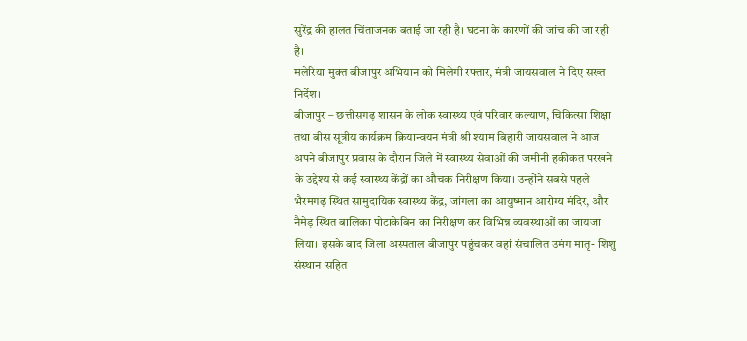सुरेंद्र की हालत चिंताजनक बताई जा रही है। घटना के कारणों की जांच की जा रही है।
मलेरिया मुक्त बीजापुर अभियान को मिलेगी रफ्तार, मंत्री जायसवाल ने दिए सख्त निर्देश।
बीजापुर – छत्तीसगढ़ शासन के लोक स्वास्थ्य एवं परिवार कल्याण, चिकित्सा शिक्षा तथा बीस सूत्रीय कार्यक्रम क्रियान्वयन मंत्री श्री श्याम बिहारी जायसवाल ने आज अपने बीजापुर प्रवास के दौरान जिले में स्वास्थ्य सेवाओं की जमीनी हकीकत परखने के उद्देश्य से कई स्वास्थ्य केंद्रों का औचक निरीक्षण किया। उन्होंने सबसे पहले भैरमगढ़ स्थित सामुदायिक स्वास्थ्य केंद्र, जांगला का आयुष्मान आरोग्य मंदिर, और नैमेड़ स्थित बालिका पोटाकेबिन का निरीक्षण कर विभिन्न व्यवस्थाओं का जायजा लिया। इसके बाद जिला अस्पताल बीजापुर पहुंचकर वहां संचालित उमंग मातृ- शिशु संस्थान सहित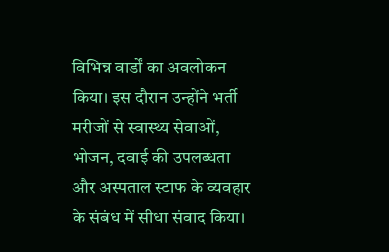विभिन्न वार्डों का अवलोकन किया। इस दौरान उन्होंने भर्ती मरीजों से स्वास्थ्य सेवाओं, भोजन, दवाई की उपलब्धता और अस्पताल स्टाफ के व्यवहार के संबंध में सीधा संवाद किया।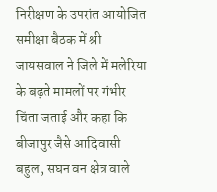निरीक्षण के उपरांत आयोजित समीक्षा बैठक में श्री जायसवाल ने जिले में मलेरिया के बढ़ते मामलों पर गंभीर चिंता जताई और कहा कि बीजापुर जैसे आदिवासी बहुल, सघन वन क्षेत्र वाले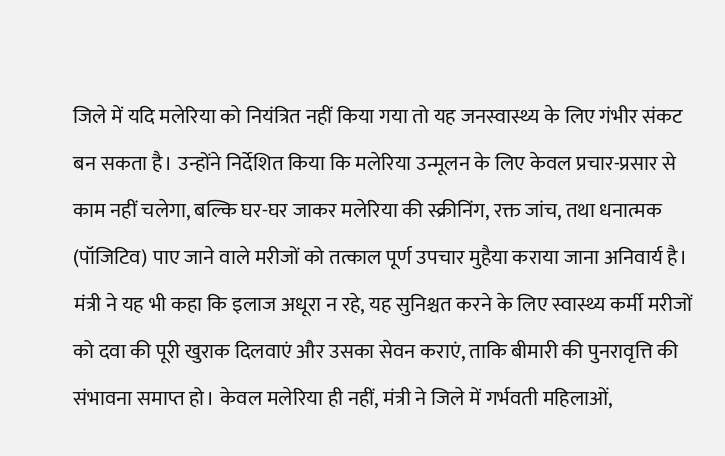जिले में यदि मलेरिया को नियंत्रित नहीं किया गया तो यह जनस्वास्थ्य के लिए गंभीर संकट बन सकता है। उन्होंने निर्देशित किया कि मलेरिया उन्मूलन के लिए केवल प्रचार-प्रसार से काम नहीं चलेगा, बल्कि घर-घर जाकर मलेरिया की स्क्रीनिंग, रक्त जांच, तथा धनात्मक (पॉजिटिव) पाए जाने वाले मरीजों को तत्काल पूर्ण उपचार मुहैया कराया जाना अनिवार्य है। मंत्री ने यह भी कहा कि इलाज अधूरा न रहे, यह सुनिश्चत करने के लिए स्वास्थ्य कर्मी मरीजों को दवा की पूरी खुराक दिलवाएं और उसका सेवन कराएं, ताकि बीमारी की पुनरावृत्ति की संभावना समाप्त हो। केवल मलेरिया ही नहीं, मंत्री ने जिले में गर्भवती महिलाओं,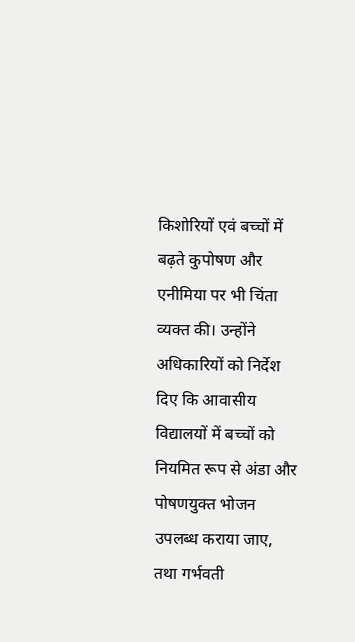किशोरियों एवं बच्चों में बढ़ते कुपोषण और एनीमिया पर भी चिंता व्यक्त की। उन्होंने अधिकारियों को निर्देश दिए कि आवासीय विद्यालयों में बच्चों को नियमित रूप से अंडा और पोषणयुक्त भोजन उपलब्ध कराया जाए, तथा गर्भवती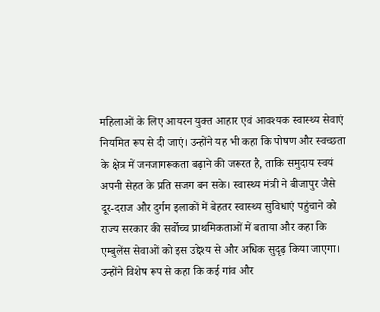महिलाओं के लिए आयरन युक्त आहार एवं आवश्यक स्वास्थ्य सेवाएं नियमित रूप से दी जाएं। उन्होंने यह भी कहा कि पोषण और स्वच्छता के क्षेत्र में जनजागरूकता बढ़ाने की जरूरत है, ताकि समुदाय स्वयं अपनी सेहत के प्रति सजग बन सके। स्वास्थ्य मंत्री ने बीजापुर जैसे दूर-दराज और दुर्गम इलाकों में बेहतर स्वास्थ्य सुविधाएं पहुंचाने को राज्य सरकार की सर्वोच्च प्राथमिकताओं में बताया और कहा कि एम्बुलेंस सेवाओं को इस उद्देश्य से और अधिक सुदृढ़ किया जाएगा। उन्होंने विशेष रूप से कहा कि कई गांव और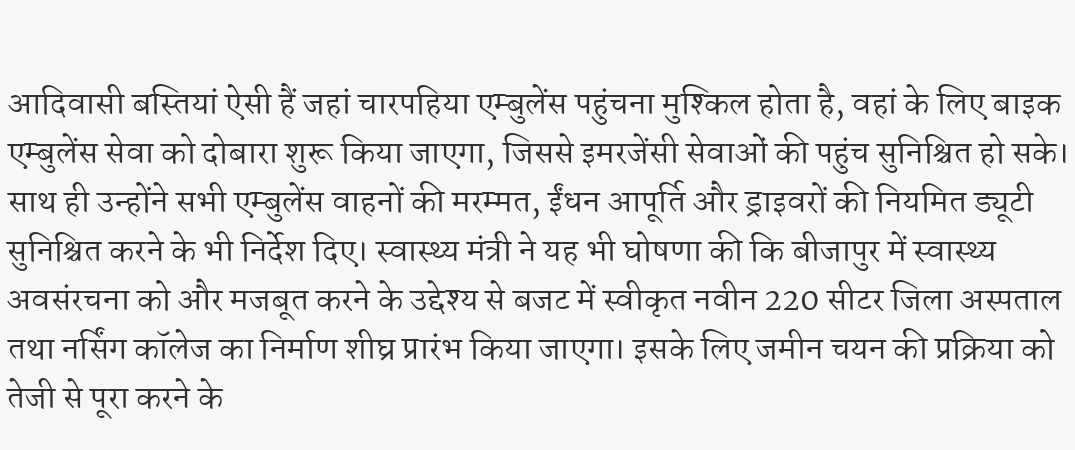आदिवासी बस्तियां ऐसी हैं जहां चारपहिया एम्बुलेंस पहुंचना मुश्किल होता है, वहां के लिए बाइक एम्बुलेंस सेवा को दोबारा शुरू किया जाएगा, जिससे इमरजेंसी सेवाओं की पहुंच सुनिश्चित हो सके। साथ ही उन्होंने सभी एम्बुलेंस वाहनों की मरम्मत, ईंधन आपूर्ति और ड्राइवरों की नियमित ड्यूटी सुनिश्चित करने के भी निर्देश दिए। स्वास्थ्य मंत्री ने यह भी घोषणा की कि बीजापुर में स्वास्थ्य अवसंरचना को और मजबूत करने के उद्देश्य से बजट में स्वीकृत नवीन 220 सीटर जिला अस्पताल तथा नर्सिंग कॉलेज का निर्माण शीघ्र प्रारंभ किया जाएगा। इसके लिए जमीन चयन की प्रक्रिया को तेजी से पूरा करने के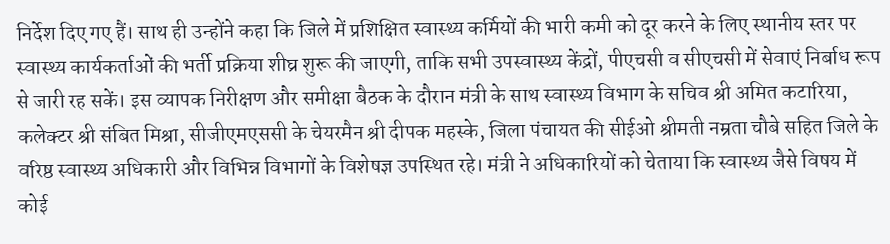निर्देश दिए गए हैं। साथ ही उन्होंने कहा कि जिले में प्रशिक्षित स्वास्थ्य कर्मियों की भारी कमी को दूर करने के लिए स्थानीय स्तर पर स्वास्थ्य कार्यकर्ताओं की भर्ती प्रक्रिया शीघ्र शुरू की जाएगी, ताकि सभी उपस्वास्थ्य केंद्रों, पीएचसी व सीएचसी में सेवाएं निर्बाध रूप से जारी रह सकें। इस व्यापक निरीक्षण और समीक्षा बैठक के दौरान मंत्री के साथ स्वास्थ्य विभाग के सचिव श्री अमित कटारिया, कलेक्टर श्री संबित मिश्रा, सीजीएमएससी के चेयरमैन श्री दीपक महस्के, जिला पंचायत की सीईओ श्रीमती नम्रता चौबे सहित जिले के वरिष्ठ स्वास्थ्य अधिकारी और विभिन्न विभागों के विशेषज्ञ उपस्थित रहे। मंत्री ने अधिकारियों को चेताया कि स्वास्थ्य जैसे विषय में कोई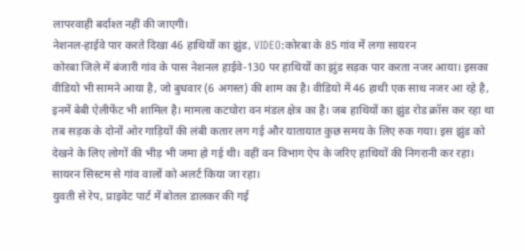लापरवाही बर्दाश्त नहीं की जाएगी।
नेशनल-हाईवे पार करते दिखा 46 हाथियों का झुंड, VIDEO:कोरबा के 85 गांव में लगा सायरन
कोरबा जिले में बंजारी गांव के पास नेशनल हाईवे-130 पर हाथियों का झुंड सड़क पार करता नजर आया। इसका वीडियो भी सामने आया है, जो बुधवार (6 अगस्त) की शाम का है। वीडियो में 46 हाथी एक साथ नजर आ रहे है, इनमें बेबी ऐलीफेंट भी शामिल है। मामला कटघोरा वन मंडल क्षेत्र का है। जब हाथियों का झुंड रोड क्रॉस कर रहा था तब सड़क के दोनों ओर गाड़ियों की लंबी कतार लग गई और यातायात कुछ समय के लिए रुक गया। इस झुंड को देखने के लिए लोगों की भीड़ भी जमा हो गई थी। वहीं वन विभाग ऐप के जरिए हाथियों की निगरानी कर रहा। सायरन सिस्टम से गांव वालों को अलर्ट किया जा रहा।
युवती से रेप, प्राइवेट पार्ट में बोतल डालकर की गई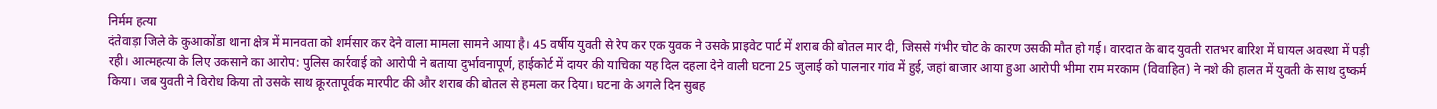निर्मम हत्या
दंतेवाड़ा जिले के कुआकोंडा थाना क्षेत्र में मानवता को शर्मसार कर देने वाला मामला सामने आया है। 45 वर्षीय युवती से रेप कर एक युवक ने उसके प्राइवेट पार्ट में शराब की बोतल मार दी, जिससे गंभीर चोट के कारण उसकी मौत हो गई। वारदात के बाद युवती रातभर बारिश में घायल अवस्था में पड़ी रही। आत्महत्या के लिए उकसाने का आरोप: पुलिस कार्रवाई को आरोपी ने बताया दुर्भावनापूर्ण, हाईकोर्ट में दायर की याचिका यह दिल दहला देने वाली घटना 25 जुलाई को पालनार गांव में हुई, जहां बाजार आया हुआ आरोपी भीमा राम मरकाम (विवाहित) ने नशे की हालत में युवती के साथ दुष्कर्म किया। जब युवती ने विरोध किया तो उसके साथ क्रूरतापूर्वक मारपीट की और शराब की बोतल से हमला कर दिया। घटना के अगले दिन सुबह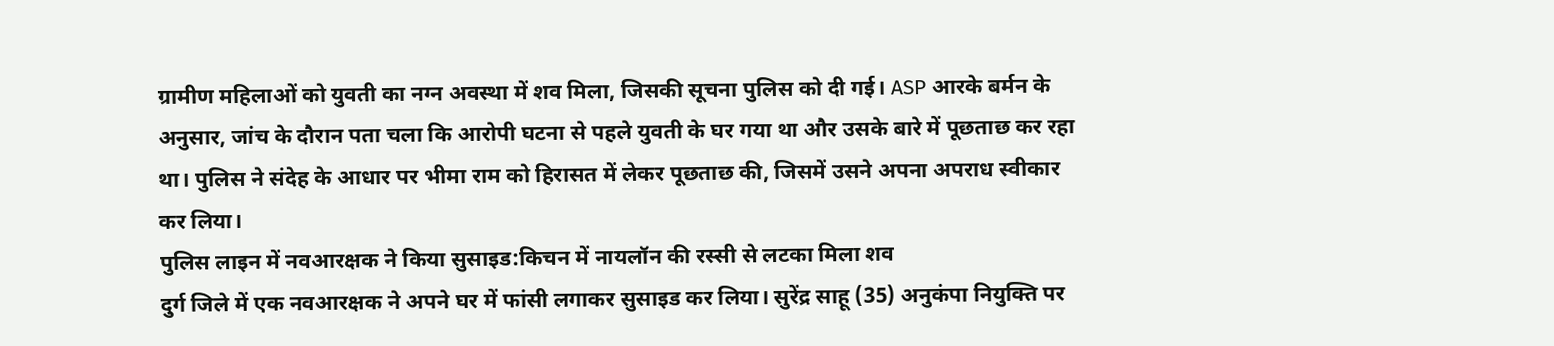ग्रामीण महिलाओं को युवती का नग्न अवस्था में शव मिला, जिसकी सूचना पुलिस को दी गई। ASP आरके बर्मन के अनुसार, जांच के दौरान पता चला कि आरोपी घटना से पहले युवती के घर गया था और उसके बारे में पूछताछ कर रहा था। पुलिस ने संदेह के आधार पर भीमा राम को हिरासत में लेकर पूछताछ की, जिसमें उसने अपना अपराध स्वीकार कर लिया।
पुलिस लाइन में नवआरक्षक ने किया सुसाइड:किचन में नायलॉन की रस्सी से लटका मिला शव
दुर्ग जिले में एक नवआरक्षक ने अपने घर में फांसी लगाकर सुसाइड कर लिया। सुरेंद्र साहू (35) अनुकंपा नियुक्ति पर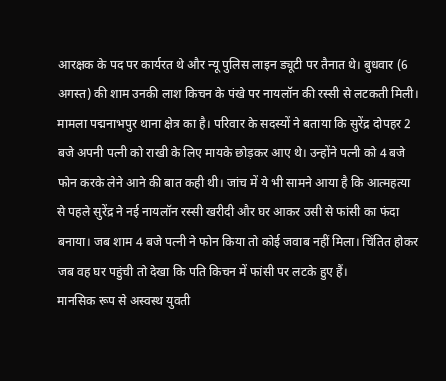आरक्षक के पद पर कार्यरत थे और न्यू पुलिस लाइन ड्यूटी पर तैनात थे। बुधवार (6 अगस्त) की शाम उनकी लाश किचन के पंखे पर नायलॉन की रस्सी से लटकती मिली। मामला पद्मनाभपुर थाना क्षेत्र का है। परिवार के सदस्यों ने बताया कि सुरेंद्र दोपहर 2 बजे अपनी पत्नी को राखी के लिए मायके छोड़कर आए थे। उन्होंने पत्नी को 4 बजे फोन करके लेने आने की बात कही थी। जांच में ये भी सामने आया है कि आत्महत्या से पहले सुरेंद्र ने नई नायलॉन रस्सी खरीदी और घर आकर उसी से फांसी का फंदा बनाया। जब शाम 4 बजे पत्नी ने फोन किया तो कोई जवाब नहीं मिला। चिंतित होकर जब वह घर पहुंची तो देखा कि पति किचन में फांसी पर लटके हुए हैं।
मानसिक रूप से अस्वस्थ युवती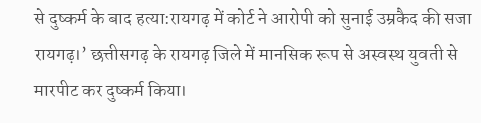से दुष्कर्म के बाद हत्या:रायगढ़ में कोर्ट ने आरोपी को सुनाई उम्रकैद की सजा
रायगढ़।’ छत्तीसगढ़ के रायगढ़ जिले में मानसिक रूप से अस्वस्थ युवती से मारपीट कर दुष्कर्म किया।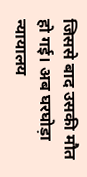जिससे बाद उसकी मौत हो गई। अब घरघोड़ा न्यायालय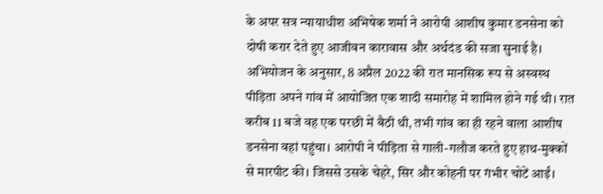के अपर सत्र न्यायाधीश अभिषेक शर्मा ने आरोपी आशीष कुमार डनसेना को दोषी करार देते हुए आजीवन कारावास और अर्थदंड की सजा सुनाई है। अभियोजन के अनुसार, 8 अप्रैल 2022 की रात मानसिक रूप से अस्वस्थ पीड़िता अपने गांव में आयोजित एक शादी समारोह में शामिल होने गई थी। रात करीब 11 बजे वह एक परछी में बैठी थी, तभी गांव का ही रहने वाला आशीष डनसेना वहां पहुंचा। आरोपी ने पीड़िता से गाली-गलौज करते हुए हाथ-मुक्कों से मारपीट की। जिससे उसके चेहरे, सिर और कोहनी पर गंभीर चोटें आईं।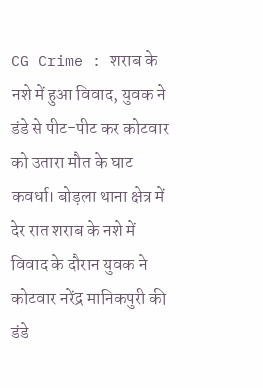CG Crime : शराब के नशे में हुआ विवाद, युवक ने डंडे से पीट-पीट कर कोटवार को उतारा मौत के घाट
कवर्धा। बोड़ला थाना क्षेत्र में देर रात शराब के नशे में विवाद के दौरान युवक ने कोटवार नरेंद्र मानिकपुरी की डंडे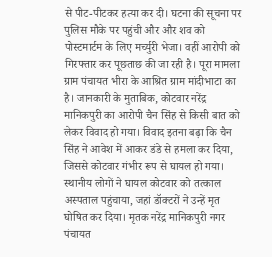से पीट-पीटकर हत्या कर दी। घटना की सूचना पर पुलिस मौके पर पहुंची और और शव को पोस्टमार्टम के लिए मर्च्युरी भेजा। वहीं आरोपी को गिरफ्तार कर पूछताछ की जा रही है। पूरा मामला ग्राम पंचायत भीरा के आश्रित ग्राम मांदीभाटा का है। जानकारी के मुताबिक, कोटवार नरेंद्र मानिकपुरी का आरोपी चैन सिंह से किसी बात को लेकर विवाद हो गया। विवाद इतना बढ़ा कि चैन सिंह ने आवेश में आकर डंडे से हमला कर दिया, जिससे कोटवार गंभीर रूप से घायल हो गया। स्थानीय लोगों ने घायल कोटवार को तत्काल अस्पताल पहुंचाया, जहां डॉक्टरों ने उन्हें मृत घोषित कर दिया। मृतक नरेंद्र मानिकपुरी नगर पंचायत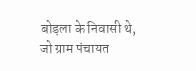बोड़ला के निवासी थे, जो ग्राम पंचायत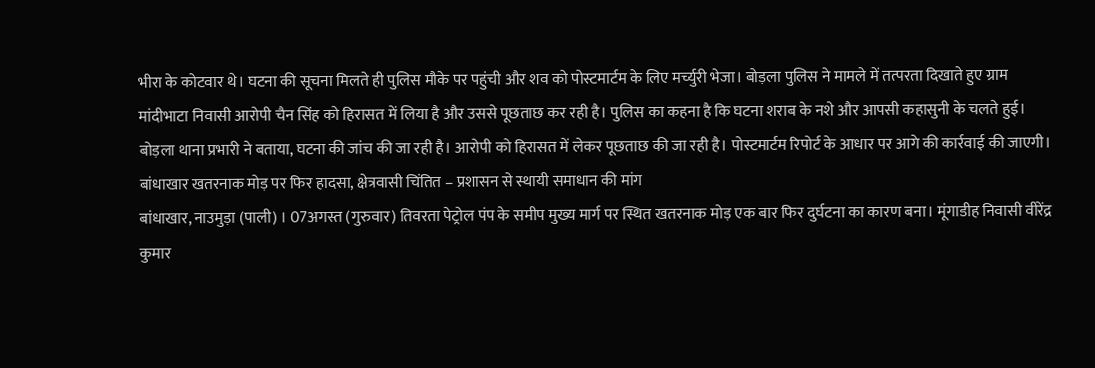भीरा के कोटवार थे। घटना की सूचना मिलते ही पुलिस मौके पर पहुंची और शव को पोस्टमार्टम के लिए मर्च्युरी भेजा। बोड़ला पुलिस ने मामले में तत्परता दिखाते हुए ग्राम मांदीभाटा निवासी आरोपी चैन सिंह को हिरासत में लिया है और उससे पूछताछ कर रही है। पुलिस का कहना है कि घटना शराब के नशे और आपसी कहासुनी के चलते हुई। बोड़ला थाना प्रभारी ने बताया, घटना की जांच की जा रही है। आरोपी को हिरासत में लेकर पूछताछ की जा रही है। पोस्टमार्टम रिपोर्ट के आधार पर आगे की कार्रवाई की जाएगी।
बांधाखार खतरनाक मोड़ पर फिर हादसा, क्षेत्रवासी चिंतित – प्रशासन से स्थायी समाधान की मांग
बांधाखार, नाउमुड़ा (पाली) । 07अगस्त (गुरुवार) तिवरता पेट्रोल पंप के समीप मुख्य मार्ग पर स्थित खतरनाक मोड़ एक बार फिर दुर्घटना का कारण बना। मूंगाडीह निवासी वीरेंद्र कुमार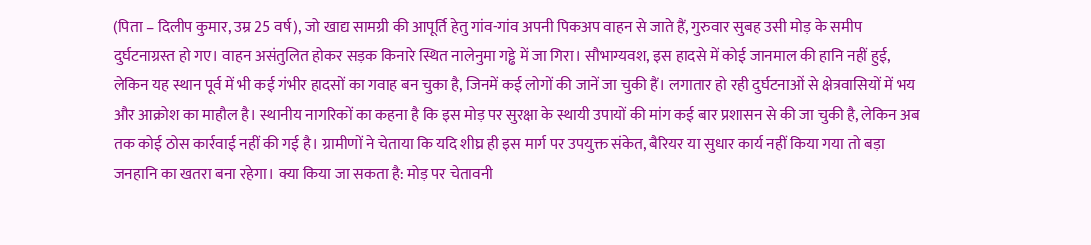(पिता – दिलीप कुमार, उम्र 25 वर्ष), जो खाद्य सामग्री की आपूर्ति हेतु गांव-गांव अपनी पिकअप वाहन से जाते हैं, गुरुवार सुबह उसी मोड़ के समीप दुर्घटनाग्रस्त हो गए। वाहन असंतुलित होकर सड़क किनारे स्थित नालेनुमा गड्ढे में जा गिरा। सौभाग्यवश, इस हादसे में कोई जानमाल की हानि नहीं हुई, लेकिन यह स्थान पूर्व में भी कई गंभीर हादसों का गवाह बन चुका है, जिनमें कई लोगों की जानें जा चुकी हैं। लगातार हो रही दुर्घटनाओं से क्षेत्रवासियों में भय और आक्रोश का माहौल है। स्थानीय नागरिकों का कहना है कि इस मोड़ पर सुरक्षा के स्थायी उपायों की मांग कई बार प्रशासन से की जा चुकी है, लेकिन अब तक कोई ठोस कार्रवाई नहीं की गई है। ग्रामीणों ने चेताया कि यदि शीघ्र ही इस मार्ग पर उपयुक्त संकेत, बैरियर या सुधार कार्य नहीं किया गया तो बड़ा जनहानि का खतरा बना रहेगा। क्या किया जा सकता है: मोड़ पर चेतावनी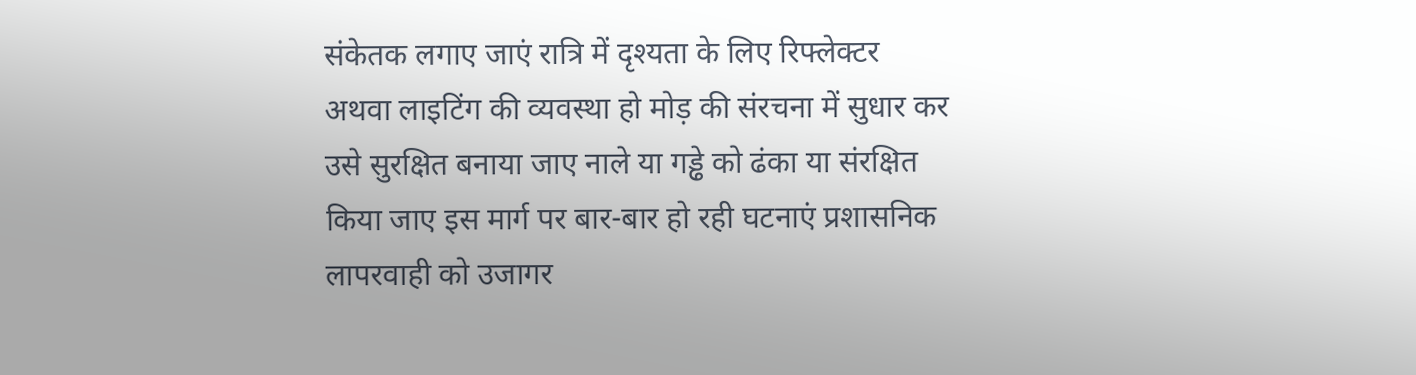संकेतक लगाए जाएं रात्रि में दृश्यता के लिए रिफ्लेक्टर अथवा लाइटिंग की व्यवस्था हो मोड़ की संरचना में सुधार कर उसे सुरक्षित बनाया जाए नाले या गड्ढे को ढंका या संरक्षित किया जाए इस मार्ग पर बार-बार हो रही घटनाएं प्रशासनिक लापरवाही को उजागर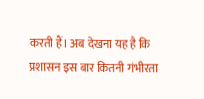करती हैं। अब देखना यह है कि प्रशासन इस बार कितनी गंभीरता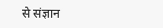से संज्ञान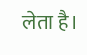लेता है।